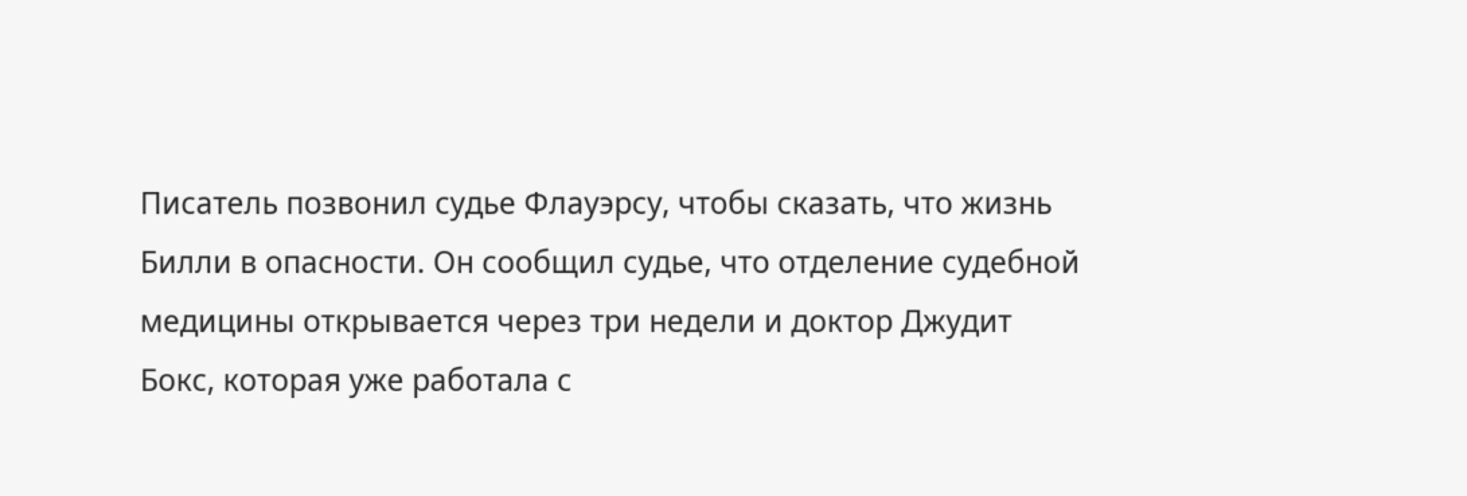Писатель позвонил судье Флауэрсу, чтобы сказать, что жизнь Билли в опасности. Он сообщил судье, что отделение судебной медицины открывается через три недели и доктор Джудит Бокс, которая уже работала с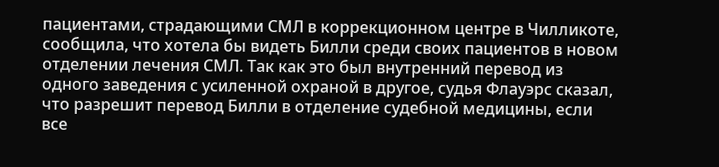пациентами, страдающими СМЛ в коррекционном центре в Чилликоте, сообщила, что хотела бы видеть Билли среди своих пациентов в новом отделении лечения СМЛ. Так как это был внутренний перевод из одного заведения с усиленной охраной в другое, судья Флауэрс сказал, что разрешит перевод Билли в отделение судебной медицины, если все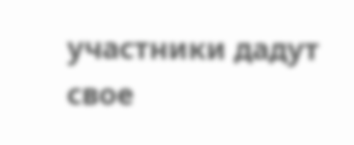участники дадут свое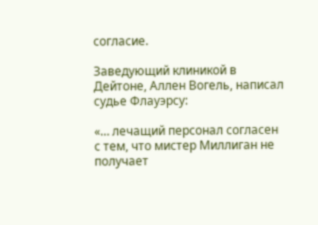согласие.

Заведующий клиникой в Дейтоне, Аллен Вогель, написал судье Флауэрсу:

«… лечащий персонал согласен с тем, что мистер Миллиган не получает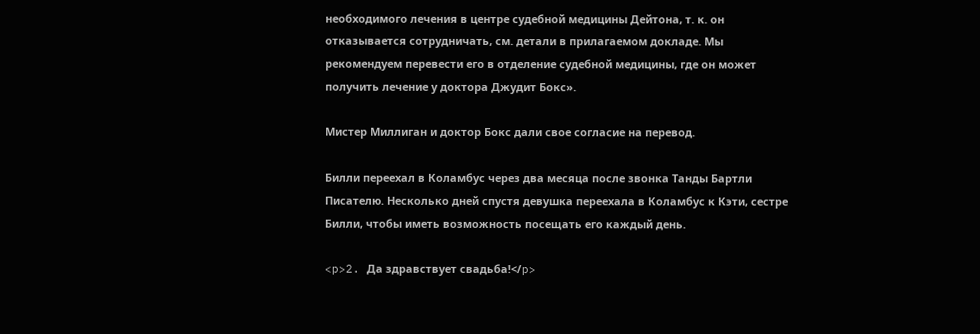необходимого лечения в центре судебной медицины Дейтона, т. к. он отказывается сотрудничать, см. детали в прилагаемом докладе. Мы рекомендуем перевести его в отделение судебной медицины, где он может получить лечение у доктора Джудит Бокс».

Мистер Миллиган и доктор Бокс дали свое согласие на перевод.

Билли переехал в Коламбус через два месяца после звонка Танды Бартли Писателю. Несколько дней спустя девушка переехала в Коламбус к Кэти, сестре Билли, чтобы иметь возможность посещать его каждый день.

<p>2. Да здравствует свадьба!</p>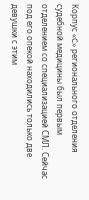Корпус «C» регионального отделения судебной медицины был первым отделением со специализацией СМЛ. Сейчас под его опекой находились только две девушки с этим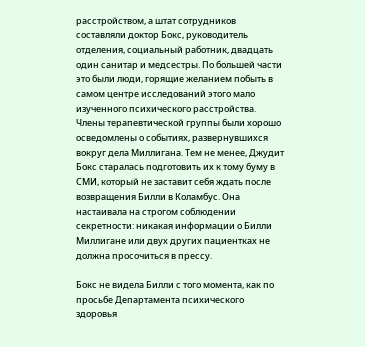расстройством, а штат сотрудников составляли доктор Бокс, руководитель отделения, социальный работник, двадцать один санитар и медсестры. По большей части это были люди, горящие желанием побыть в самом центре исследований этого мало изученного психического расстройства. Члены терапевтической группы были хорошо осведомлены о событиях, развернувшихся вокруг дела Миллигана. Тем не менее, Джудит Бокс старалась подготовить их к тому буму в СМИ, который не заставит себя ждать после возвращения Билли в Коламбус. Она настаивала на строгом соблюдении секретности: никакая информации о Билли Миллигане или двух других пациентках не должна просочиться в прессу.

Бокс не видела Билли с того момента, как по просьбе Департамента психического здоровья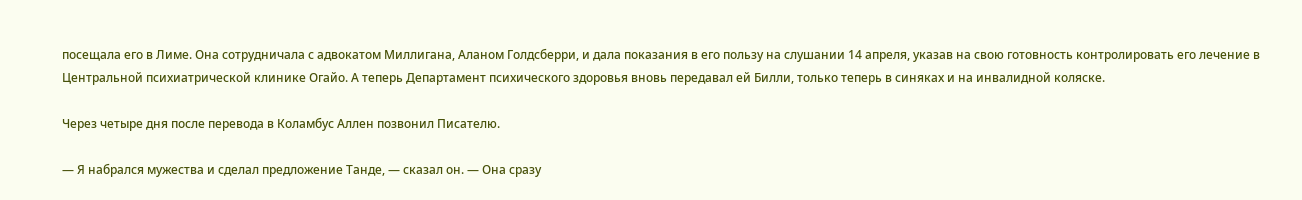посещала его в Лиме. Она сотрудничала с адвокатом Миллигана, Аланом Голдсберри, и дала показания в его пользу на слушании 14 апреля, указав на свою готовность контролировать его лечение в Центральной психиатрической клинике Огайо. А теперь Департамент психического здоровья вновь передавал ей Билли, только теперь в синяках и на инвалидной коляске.

Через четыре дня после перевода в Коламбус Аллен позвонил Писателю.

— Я набрался мужества и сделал предложение Танде, — сказал он. — Она сразу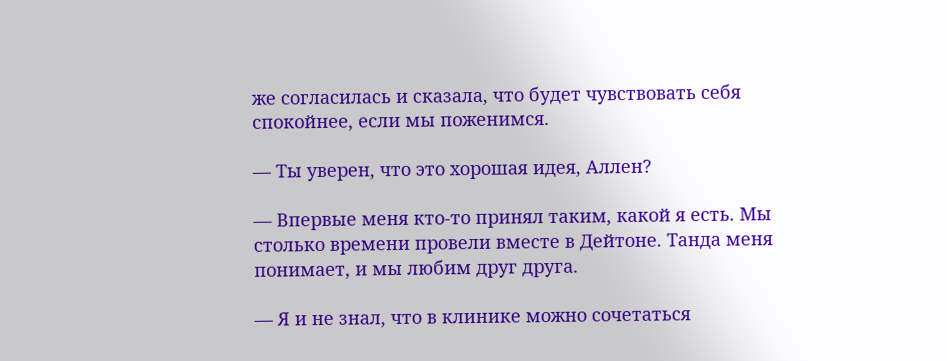же согласилась и сказала, что будет чувствовать себя спокойнее, если мы поженимся.

— Ты уверен, что это хорошая идея, Аллен?

— Впервые меня кто-то принял таким, какой я есть. Мы столько времени провели вместе в Дейтоне. Танда меня понимает, и мы любим друг друга.

— Я и не знал, что в клинике можно сочетаться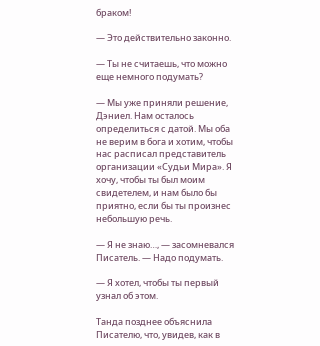браком!

— Это действительно законно.

— Ты не считаешь, что можно еще немного подумать?

— Мы уже приняли решение, Дэниел. Нам осталось определиться с датой. Мы оба не верим в бога и хотим, чтобы нас расписал представитель организации «Судьи Мира». Я хочу, чтобы ты был моим свидетелем, и нам было бы приятно, если бы ты произнес небольшую речь.

— Я не знаю…, — засомневался Писатель. — Надо подумать.

— Я хотел, чтобы ты первый узнал об этом.

Танда позднее объяснила Писателю, что, увидев, как в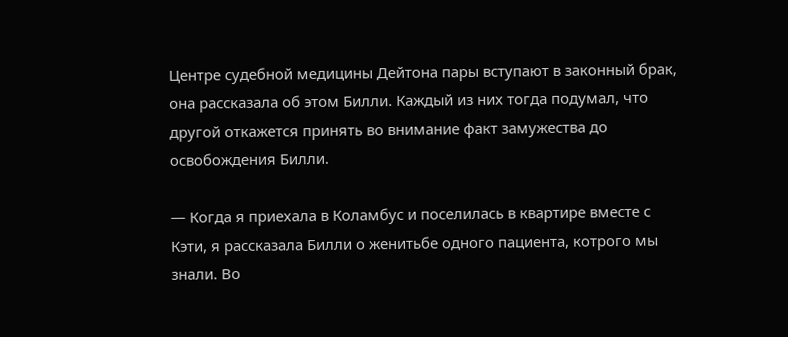Центре судебной медицины Дейтона пары вступают в законный брак, она рассказала об этом Билли. Каждый из них тогда подумал, что другой откажется принять во внимание факт замужества до освобождения Билли.

— Когда я приехала в Коламбус и поселилась в квартире вместе с Кэти, я рассказала Билли о женитьбе одного пациента, котрого мы знали. Во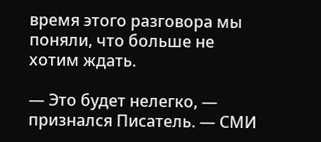время этого разговора мы поняли, что больше не хотим ждать.

— Это будет нелегко, — признался Писатель. — СМИ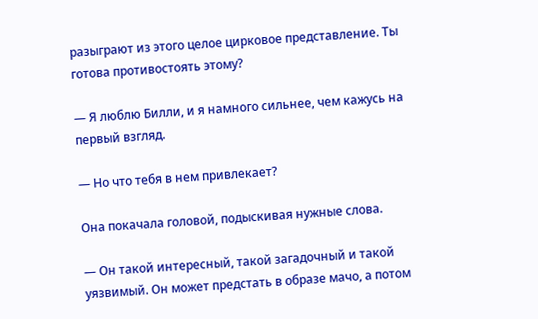разыграют из этого целое цирковое представление. Ты готова противостоять этому?

— Я люблю Билли, и я намного сильнее, чем кажусь на первый взгляд.

— Но что тебя в нем привлекает?

Она покачала головой, подыскивая нужные слова.

— Он такой интересный, такой загадочный и такой уязвимый. Он может предстать в образе мачо, а потом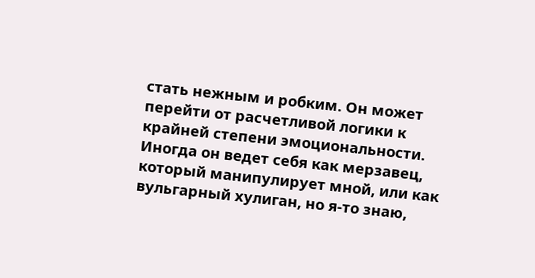стать нежным и робким. Он может перейти от расчетливой логики к крайней степени эмоциональности. Иногда он ведет себя как мерзавец, который манипулирует мной, или как вульгарный хулиган, но я-то знаю,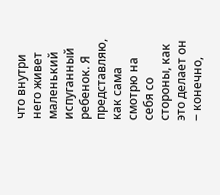что внутри него живет маленький испуганный ребенок. Я представляю, как сама смотрю на себя со стороны, как это делает он ‒ конечно,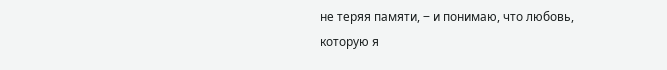не теряя памяти, ‒ и понимаю, что любовь, которую я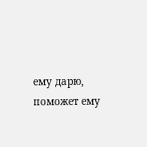ему дарю, поможет ему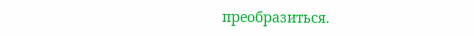преобразиться.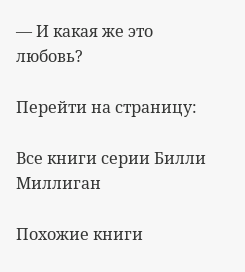— И какая же это любовь?

Перейти на страницу:

Все книги серии Билли Миллиган

Похожие книги